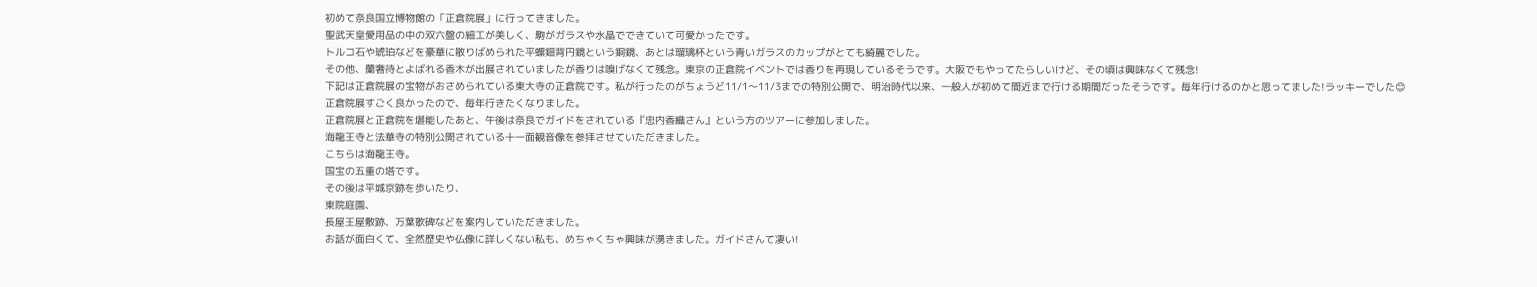初めて奈良国立博物館の「正倉院展」に行ってきました。
聖武天皇愛用品の中の双六盤の細工が美しく、駒がガラスや水晶でできていて可愛かったです。
トルコ石や琥珀などを豪華に散りばめられた平螺鈿背円鏡という銅鏡、あとは瑠璃杯という青いガラスのカップがとても綺麗でした。
その他、蘭奢待とよばれる香木が出展されていましたが香りは嗅げなくて残念。東京の正倉院イベントでは香りを再現しているそうです。大阪でもやってたらしいけど、その頃は興味なくて残念!
下記は正倉院展の宝物がおさめられている東大寺の正倉院です。私が行ったのがちょうど11/1〜11/3までの特別公開で、明治時代以来、一般人が初めて間近まで行ける期間だったそうです。毎年行けるのかと思ってました!ラッキーでした😊
正倉院展すごく良かったので、毎年行きたくなりました。
正倉院展と正倉院を堪能したあと、午後は奈良でガイドをされている『忠内香織さん』という方のツアーに参加しました。
海龍王寺と法華寺の特別公開されている十一面観音像を参拝させていただきました。
こちらは海龍王寺。
国宝の五重の塔です。
その後は平城京跡を歩いたり、
東院庭園、
長屋王屋敷跡、万葉歌碑などを案内していただきました。
お話が面白くて、全然歴史や仏像に詳しくない私も、めちゃくちゃ興味が湧きました。ガイドさんて凄い!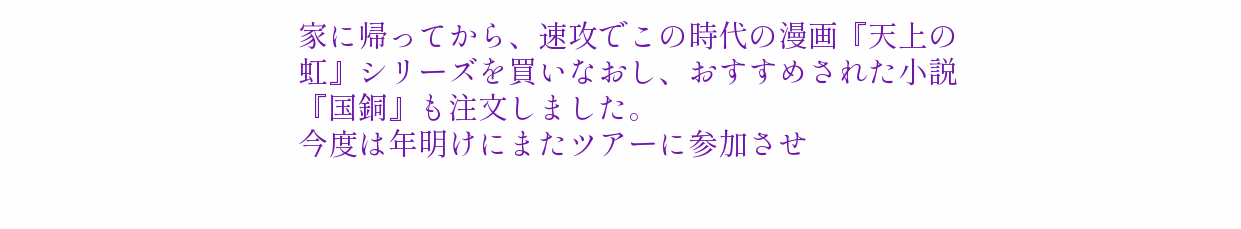家に帰ってから、速攻でこの時代の漫画『天上の虹』シリーズを買いなおし、おすすめされた小説『国銅』も注文しました。
今度は年明けにまたツアーに参加させ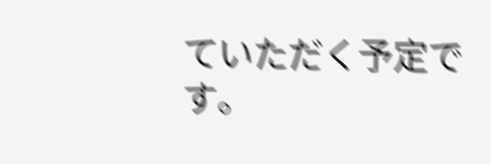ていただく予定です。